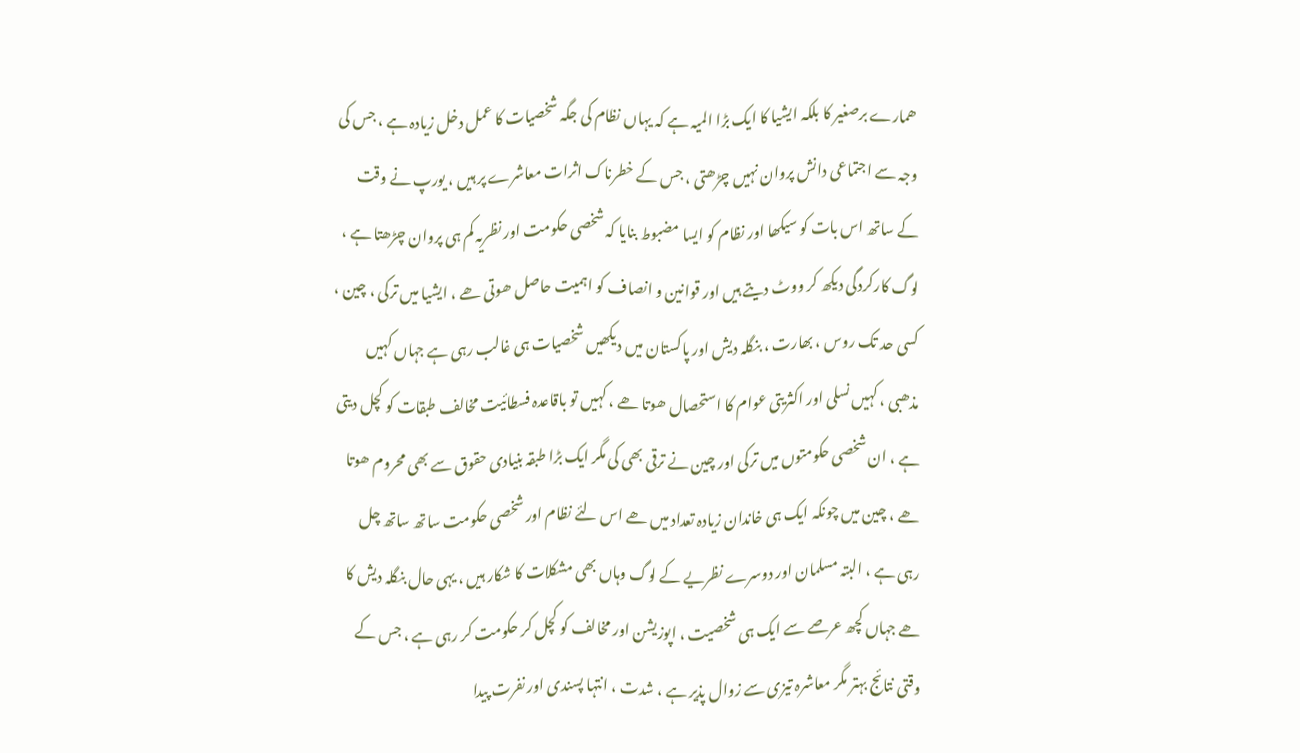ھمارے برصغیر کا بلکہ ایشیا کا ایک بڑا المیہ ہے کہ یہاں نظام کی جگہ شخصیات کا عمل دخل زیادہ ہے ، جس کی وجہ سے اجتماعی دانش پروان نہیں چڑھتی ، جس کے خطرناک اثرات معاشرے پر ہیں ، یورپ نے وقت کے ساتھ اس بات کو سیکھا اور نظام کو ایسا مضبوط بنایا کہ شخصی حکومت اور نظریہ کم ہی پروان چڑھتا ہے ، لوگ کارکردگی دیکھ کر ووٹ دیتے ہیں اور قوانین و انصاف کو اہمیت حاصل ھوتی ھے ، ایشیا میں ترکی ، چین ، کسی حد تک روس ، بھارت ، بنگلہ دیش اور پاکستان میں دیکھیں شخصیات ہی غالب رہی ہے جہاں کہیں مذھبی ، کہیں نسلی اور اکثریتی عوام کا استحصال ھوتا ھے ، کہیں تو باقاعدہ فسطائیت مخالف طبقات کو کچل دیتی ہے ، ان شخصی حکومتوں میں ترکی اور چین نے ترقی بھی کی مگر ایک بڑا طبقہ بنیادی حقوق سے بھی محروم ھوتا ھے ، چین میں چونکہ ایک ہی خاندان زیادہ تعداد میں ھے اس لئے نظام اور شخصی حکومت ساتھ ساتھ چل رہی ہے ، البتہ مسلمان اور دوسرے نظریے کے لوگ وہاں بھی مشکلات کا شکار ہیں ، یہی حال بنگلہ دیش کا ھے جہاں کچھ عرصے سے ایک ہی شخصیت ، اپوزیشن اور مخالف کو کچل کر حکومت کر رہی ہے ، جس کے وقتی نتائج بہتر مگر معاشرہ تیزی سے زوال پذیر ہے ، شدت ، انتہا پسندی اور نفرت پیدا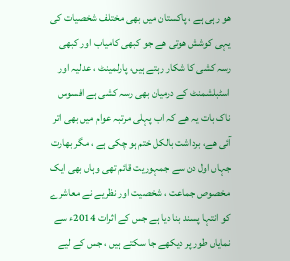ھو رہی ہے ، پاکستان میں بھی مختلف شخصیات کی یہی کوشش ھوتی ھے جو کبھی کامیاب اور کبھی رسہ کشی کا شکار رہتے ہیں، پارلمینٹ ، عدلیہ اور اسٹبلشمنٹ کے درمیان بھی رسہ کشی ہے افسوس ناک بات یہ ھے کہ اب پہلی مرتبہ عوام میں بھی اتر آئی ھے، برداشت بالکل ختم ہو چکی ہے ، مگر بھارت جہاں اول دن سے جمہوریت قائم تھی وہاں بھی ایک مخصوص جماعت ، شخصیت اور نظریے نے معاشرے کو انتہا پسند بنا دیا ہے جس کے اثرات 2014ء سے نمایاں طور پر دیکھے جا سکتے ہیں ، جس کے لیے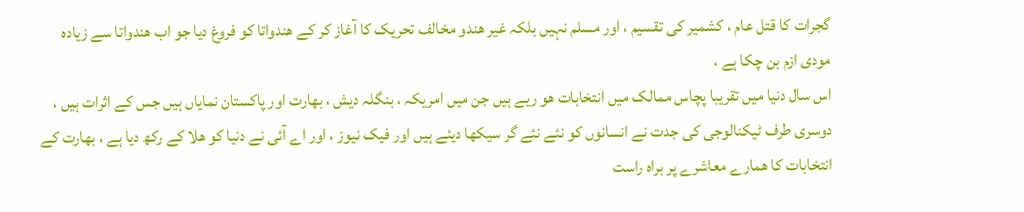گجرات کا قتل عام ، کشمیر کی تقسیم ، اور مسلم نہیں بلکہ غیر ھندو مخالف تحریک کا آغاز کر کے ھندواتا کو فروغ دیا جو اب ھندواتا سے زیادہ مودی ازم بن چکا ہے ،
اس سال دنیا میں تقریبا پچاس ممالک میں انتخابات ھو ریے ہیں جن میں امریکہ ، بنگلہ دیش ، بھارت اور پاکستان نمایاں ہیں جس کے اثرات ہیں ، دوسری طرف ٹیکنالوجی کی جدت نے انسانوں کو نئے نئے گر سیکھا دیئے ہیں اور فیک نیوز ، اور اے آئی نے دنیا کو ھلا کے رکھ دیا ہے ، بھارت کے انتخابات کا ھمارے معاشرے پر براہ راست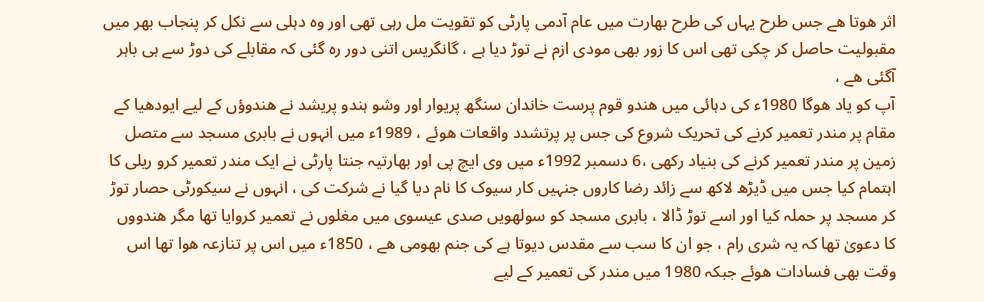اثر ھوتا ھے جس طرح یہاں کی طرح بھارت میں عام آدمی پارٹی کو تقویت مل رہی تھی اور وہ دہلی سے نکل کر پنجاب بھر میں مقبولیت حاصل کر چکی تھی اس کا زور بھی مودی ازم نے توڑ دیا ہے ، گانگریس اتنی دور رہ گئی کہ مقابلے کی دوڑ سے ہی باہر آگئی ھے ،
آپ کو یاد ھوگا 1980ء کی دہائی میں ھندو قوم پرست خاندان سنگھ پریوار اور وشو ہندو پریشد نے ھندوؤں کے لیے ایودھیا کے مقام پر مندر تعمیر کرنے کی تحریک شروع کی جس پر پرتشدد واقعات ھوئے ، 1989ء میں انہوں نے بابری مسجد سے متصل زمین پر مندر تعمیر کرنے کی بنیاد رکھی ،6 دسمبر 1992ء میں وی ایچ پی اور بھارتیہ جنتا پارٹی نے ایک مندر تعمیر کرو ریلی کا اہتمام کیا جس میں ڈیڑھ لاکھ سے زائد رضا کاروں جنہیں کار سیوک کا نام دیا گیا نے شرکت کی ، انہوں نے سیکورٹی حصار توڑ کر مسجد پر حملہ کیا اور اسے توڑ ڈالا ، بابری مسجد کو سولھویں صدی عیسوی میں مغلوں نے تعمیر کروایا تھا مگر ھندووں کا دعویٰ تھا کہ یہ شری رام ، جو ان کا سب سے مقدس دیوتا ہے کی جنم بھومی ھے ، 1850ء میں اس پر تنازعہ ھوا تھا اس وقت بھی فسادات ھوئے جبکہ 1980 میں مندر کی تعمیر کے لیے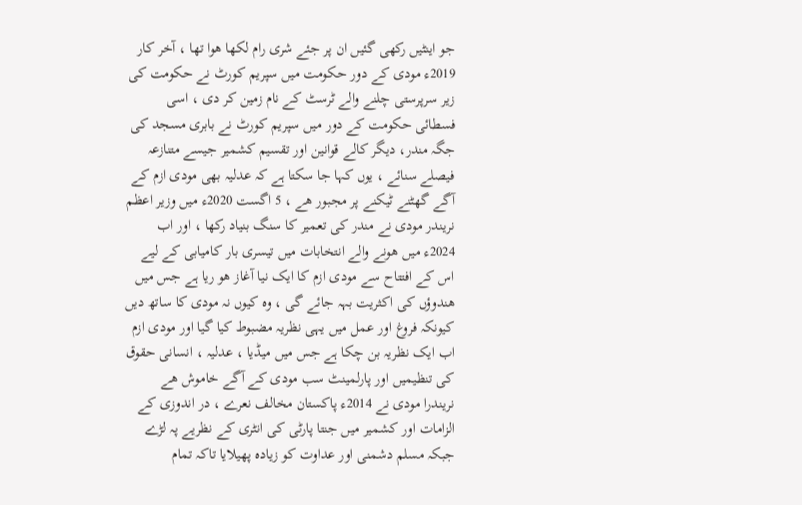جو اینٹیں رکھی گئیں ان پر جئے شری رام لکھا ھوا تھا ، آخر کار 2019ء مودی کے دور حکومت میں سپریم کورٹ نے حکومت کی زیر سرپرستی چلنے والے ٹرسٹ کے نام زمین کر دی ، اسی فسطائی حکومت کے دور میں سپریم کورٹ نے بابری مسجد کی جگہ مندر، دیگر کالے قوانین اور تقسیم کشمیر جیسے متنازعہ فیصلے سنائے ، یوں کہا جا سکتا ہے کہ عدلیہ بھی مودی ازم کے آگے گھٹنے ٹیکنے پر مجبور ھے ، 5 اگست 2020ء میں وزیر اعظم نریندر مودی نے مندر کی تعمیر کا سنگ بنیاد رکھا ، اور اب 2024ء میں ھونے والے انتخابات میں تیسری بار کامیابی کے لیے اس کے افتتاح سے مودی ازم کا ایک نیا آغاز ھو ریا ہے جس میں ھندوؤں کی اکثریت بہہ جائے گی ، وہ کیوں نہ مودی کا ساتھ دیں کیونکہ فروغ اور عمل میں یہی نظریہ مضبوط کیا گیا اور مودی ازم اب ایک نظریہ بن چکا ہے جس میں میڈیا ، عدلیہ ، انسانی حقوق کی تنظیمیں اور پارلمینٹ سب مودی کے آگے خاموش ھے
نریندرا مودی نے 2014ء پاکستان مخالف نعرے ، در اندوزی کے الزامات اور کشمیر میں جنتا پارٹی کی انٹری کے نظریے پہ لڑے جبکہ مسلم دشمنی اور عداوت کو زیادہ پھیلایا تاکہ تمام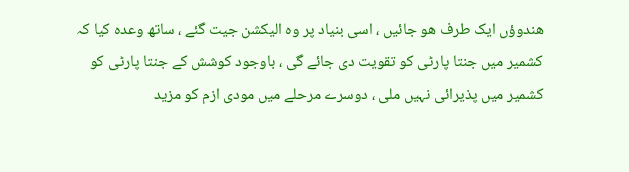ھندوؤں ایک طرف ھو جائیں ، اسی بنیاد پر وہ الیکشن جیت گئے ، ساتھ وعدہ کیا کہ کشمیر میں جنتا پارٹی کو تقویت دی جائے گی ، باوجود کوشش کے جنتا پارٹی کو کشمیر میں پذیرائی نہیں ملی ، دوسرے مرحلے میں مودی ازم کو مزید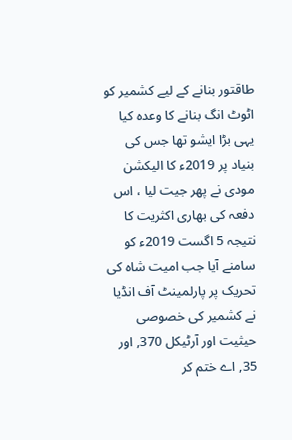طاقتور بنانے کے لیے کشمیر کو اٹوٹ انگ بنانے کا وعدہ کیا یہی بڑا ایشو تھا جس کی بنیاد پر 2019ء کا الیکشن مودی نے پھر جیت لیا ، اس دفعہ کی بھاری اکثریت کا نتیجہ 5 اگست 2019ء کو سامنے آیا جب امیت شاہ کی تحریک پر پارلمینٹ آف انڈیا نے کشمیر کی خصوصی حیثیت اور آرٹیکل 370, اور 35, اے ختم کر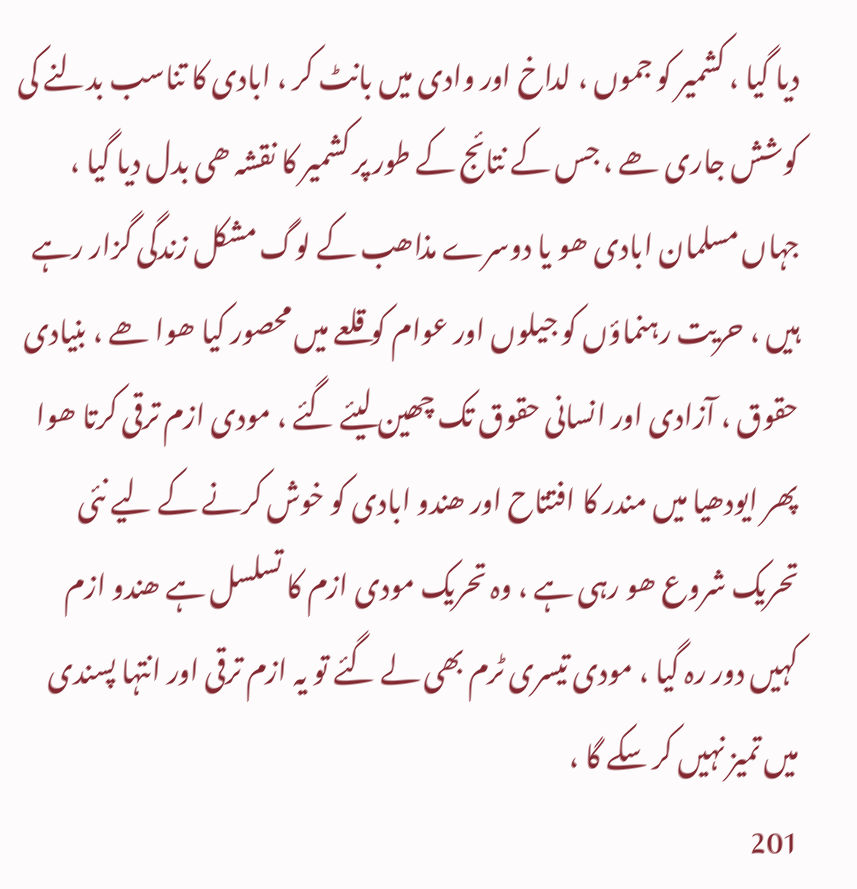دیا گیا ، کشمیر کو جموں ، لداخ اور وادی میں بانٹ کر ، ابادی کا تناسب بدلنے کی کوشش جاری ھے ، جس کے نتائج کے طور پر کشمیر کا نقشہ ھی بدل دیا گیا ، جہاں مسلمان ابادی ھو یا دوسرے مذاھب کے لوگ مشکل زندگی گزار رہے ہیں ، حریت رہنماؤں کو جیلوں اور عوام کو قلعے میں محصور کیا ھوا ھے ، بنیادی حقوق ، آزادی اور انسانی حقوق تک چھین لیئے گئے ، مودی ازم ترقی کرتا ھوا پھر ایودھیا میں مندر کا افتتاح اور ھندو ابادی کو خوش کرنے کے لیے نئی تحریک شروع ھو رہی ہے ، وہ تحریک مودی ازم کا تسلسل ہے ھندو ازم کہیں دور رہ گیا ، مودی تیسری ٹرم بھی لے گئے تو یہ ازم ترقی اور انتہا پسندی میں تمیز نہیں کر سکے گا ،
201